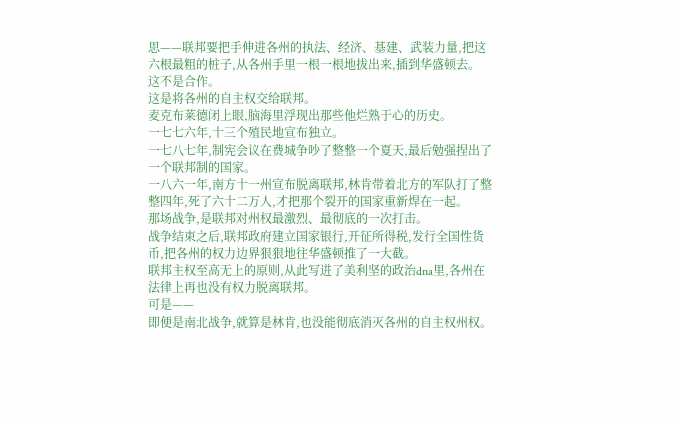思——联邦要把手伸进各州的执法、经济、基建、武装力量,把这六根最粗的桩子,从各州手里一根一根地拔出来,插到华盛顿去。
这不是合作。
这是将各州的自主权交给联邦。
麦克布莱德闭上眼,脑海里浮现出那些他烂熟于心的历史。
一七七六年,十三个殖民地宣布独立。
一七八七年,制宪会议在费城争吵了整整一个夏天,最后勉强捏出了一个联邦制的国家。
一八六一年,南方十一州宣布脱离联邦,林肯带着北方的军队打了整整四年,死了六十二万人,才把那个裂开的国家重新焊在一起。
那场战争,是联邦对州权最激烈、最彻底的一次打击。
战争结束之后,联邦政府建立国家银行,开征所得税,发行全国性货币,把各州的权力边界狠狠地往华盛顿推了一大截。
联邦主权至高无上的原则,从此写进了美利坚的政治dna里,各州在法律上再也没有权力脱离联邦。
可是——
即便是南北战争,就算是林肯,也没能彻底消灭各州的自主权州权。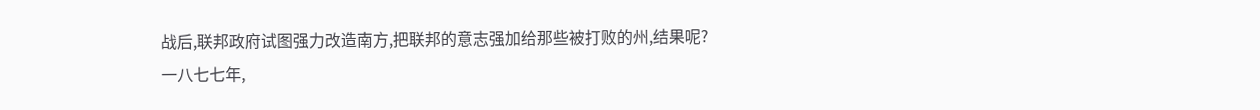战后,联邦政府试图强力改造南方,把联邦的意志强加给那些被打败的州,结果呢?
一八七七年,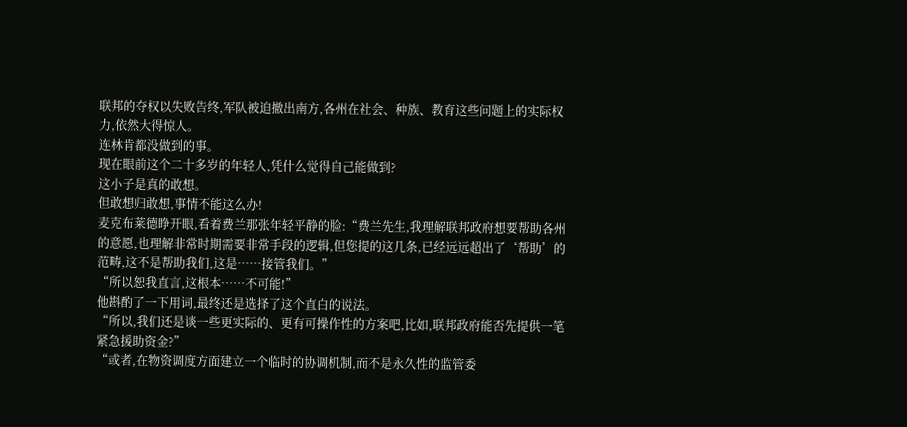联邦的夺权以失败告终,军队被迫撤出南方,各州在社会、种族、教育这些问题上的实际权力,依然大得惊人。
连林肯都没做到的事。
现在眼前这个二十多岁的年轻人,凭什么觉得自己能做到?
这小子是真的敢想。
但敢想归敢想,事情不能这么办!
麦克布莱德睁开眼,看着费兰那张年轻平静的脸:“费兰先生,我理解联邦政府想要帮助各州的意愿,也理解非常时期需要非常手段的逻辑,但您提的这几条,已经远远超出了‘帮助’的范畴,这不是帮助我们,这是……接管我们。”
“所以恕我直言,这根本……不可能!”
他斟酌了一下用词,最终还是选择了这个直白的说法。
“所以,我们还是谈一些更实际的、更有可操作性的方案吧,比如,联邦政府能否先提供一笔紧急援助资金?”
“或者,在物资调度方面建立一个临时的协调机制,而不是永久性的监管委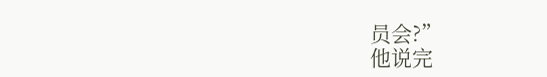员会?”
他说完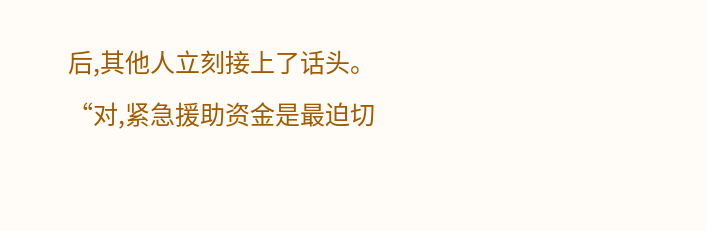后,其他人立刻接上了话头。
“对,紧急援助资金是最迫切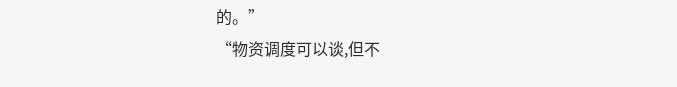的。”
“物资调度可以谈,但不